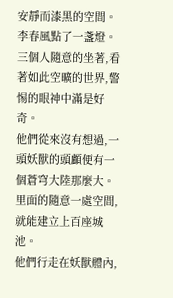安靜而漆黑的空間。
李春風點了一盞燈。
三個人隨意的坐著,看著如此空曠的世界,警惕的眼神中滿是好奇。
他們從來沒有想過,一頭妖獸的頭顱便有一個蒼穹大陸那麼大。
里面的隨意一處空間,就能建立上百座城池。
他們行走在妖獸體內,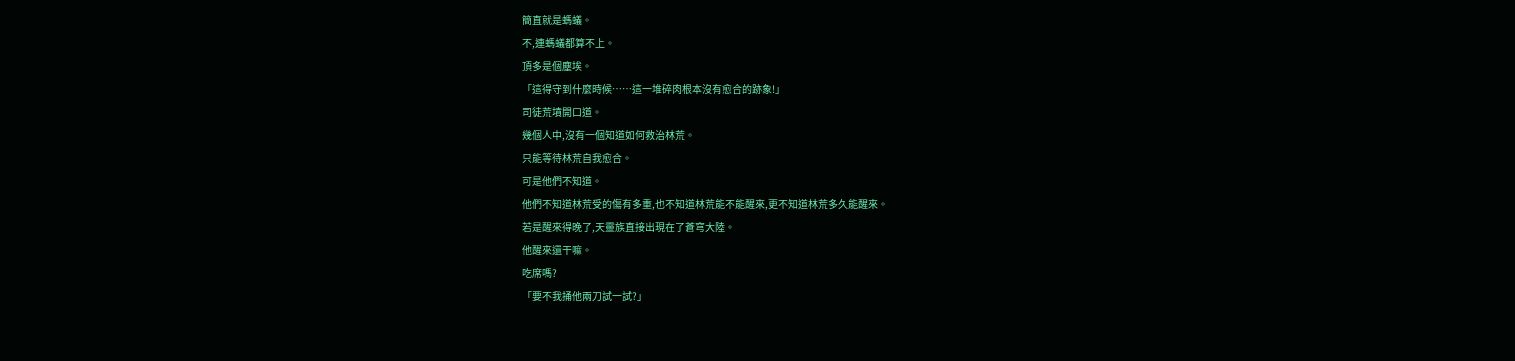簡直就是螞蟻。
不,連螞蟻都算不上。
頂多是個塵埃。
「這得守到什麼時候……這一堆碎肉根本沒有愈合的跡象!」
司徒荒墳開口道。
幾個人中,沒有一個知道如何救治林荒。
只能等待林荒自我愈合。
可是他們不知道。
他們不知道林荒受的傷有多重,也不知道林荒能不能醒來,更不知道林荒多久能醒來。
若是醒來得晚了,天靈族直接出現在了蒼穹大陸。
他醒來還干嘛。
吃席嗎?
「要不我捅他兩刀試一試?」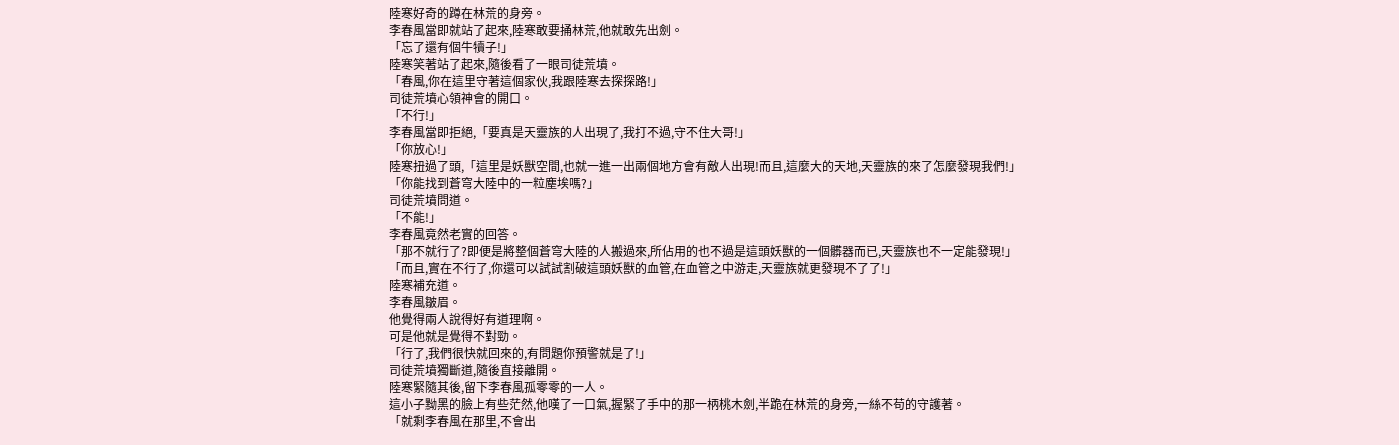陸寒好奇的蹲在林荒的身旁。
李春風當即就站了起來,陸寒敢要捅林荒,他就敢先出劍。
「忘了還有個牛犢子!」
陸寒笑著站了起來,隨後看了一眼司徒荒墳。
「春風,你在這里守著這個家伙,我跟陸寒去探探路!」
司徒荒墳心領神會的開口。
「不行!」
李春風當即拒絕,「要真是天靈族的人出現了,我打不過,守不住大哥!」
「你放心!」
陸寒扭過了頭,「這里是妖獸空間,也就一進一出兩個地方會有敵人出現!而且,這麼大的天地,天靈族的來了怎麼發現我們!」
「你能找到蒼穹大陸中的一粒塵埃嗎?」
司徒荒墳問道。
「不能!」
李春風竟然老實的回答。
「那不就行了?即便是將整個蒼穹大陸的人搬過來,所佔用的也不過是這頭妖獸的一個髒器而已,天靈族也不一定能發現!」
「而且,實在不行了,你還可以試試割破這頭妖獸的血管,在血管之中游走,天靈族就更發現不了了!」
陸寒補充道。
李春風皺眉。
他覺得兩人說得好有道理啊。
可是他就是覺得不對勁。
「行了,我們很快就回來的,有問題你預警就是了!」
司徒荒墳獨斷道,隨後直接離開。
陸寒緊隨其後,留下李春風孤零零的一人。
這小子黝黑的臉上有些茫然,他嘆了一口氣,握緊了手中的那一柄桃木劍,半跪在林荒的身旁,一絲不苟的守護著。
「就剩李春風在那里,不會出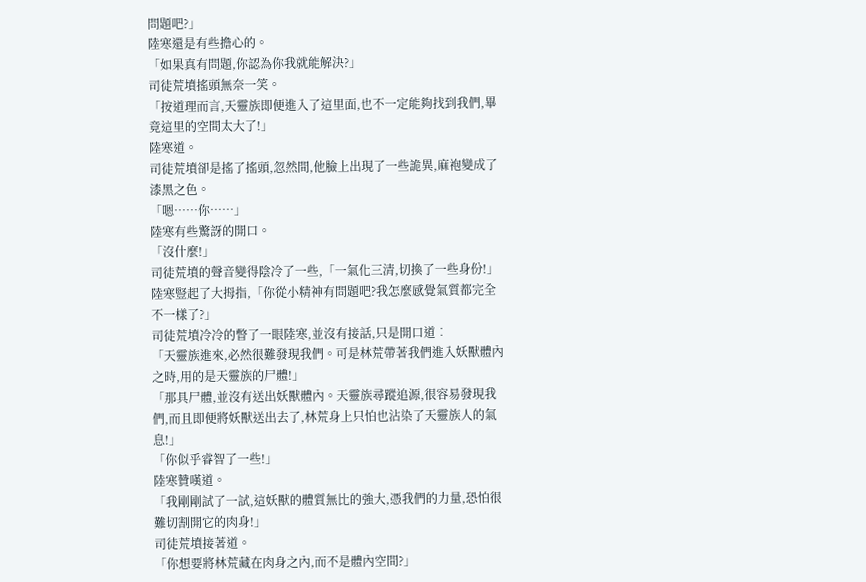問題吧?」
陸寒還是有些擔心的。
「如果真有問題,你認為你我就能解決?」
司徒荒墳搖頭無奈一笑。
「按道理而言,天靈族即便進入了這里面,也不一定能夠找到我們,畢竟這里的空間太大了!」
陸寒道。
司徒荒墳卻是搖了搖頭,忽然間,他臉上出現了一些詭異,麻袍變成了漆黑之色。
「嗯……你……」
陸寒有些驚訝的開口。
「沒什麼!」
司徒荒墳的聲音變得陰冷了一些,「一氣化三清,切換了一些身份!」
陸寒豎起了大拇指,「你從小精神有問題吧?我怎麼感覺氣質都完全不一樣了?」
司徒荒墳冷冷的瞥了一眼陸寒,並沒有接話,只是開口道︰
「天靈族進來,必然很難發現我們。可是林荒帶著我們進入妖獸體內之時,用的是天靈族的尸體!」
「那具尸體,並沒有送出妖獸體內。天靈族尋蹤追源,很容易發現我們,而且即便將妖獸送出去了,林荒身上只怕也沾染了天靈族人的氣息!」
「你似乎睿智了一些!」
陸寒贊嘆道。
「我剛剛試了一試,這妖獸的體質無比的強大,憑我們的力量,恐怕很難切割開它的肉身!」
司徒荒墳接著道。
「你想要將林荒藏在肉身之內,而不是體內空間?」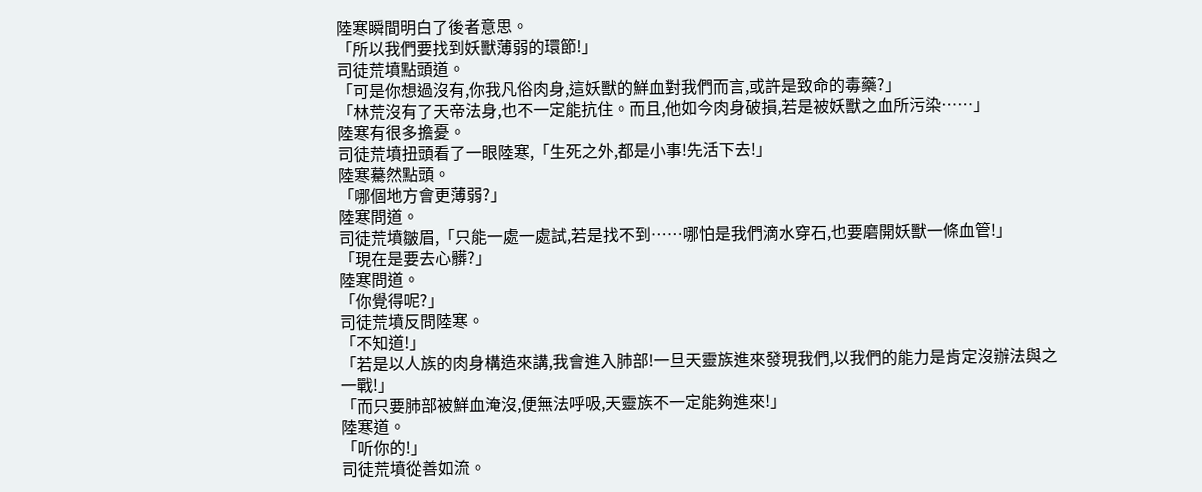陸寒瞬間明白了後者意思。
「所以我們要找到妖獸薄弱的環節!」
司徒荒墳點頭道。
「可是你想過沒有,你我凡俗肉身,這妖獸的鮮血對我們而言,或許是致命的毒藥?」
「林荒沒有了天帝法身,也不一定能抗住。而且,他如今肉身破損,若是被妖獸之血所污染……」
陸寒有很多擔憂。
司徒荒墳扭頭看了一眼陸寒,「生死之外,都是小事!先活下去!」
陸寒驀然點頭。
「哪個地方會更薄弱?」
陸寒問道。
司徒荒墳皺眉,「只能一處一處試,若是找不到……哪怕是我們滴水穿石,也要磨開妖獸一條血管!」
「現在是要去心髒?」
陸寒問道。
「你覺得呢?」
司徒荒墳反問陸寒。
「不知道!」
「若是以人族的肉身構造來講,我會進入肺部!一旦天靈族進來發現我們,以我們的能力是肯定沒辦法與之一戰!」
「而只要肺部被鮮血淹沒,便無法呼吸,天靈族不一定能夠進來!」
陸寒道。
「听你的!」
司徒荒墳從善如流。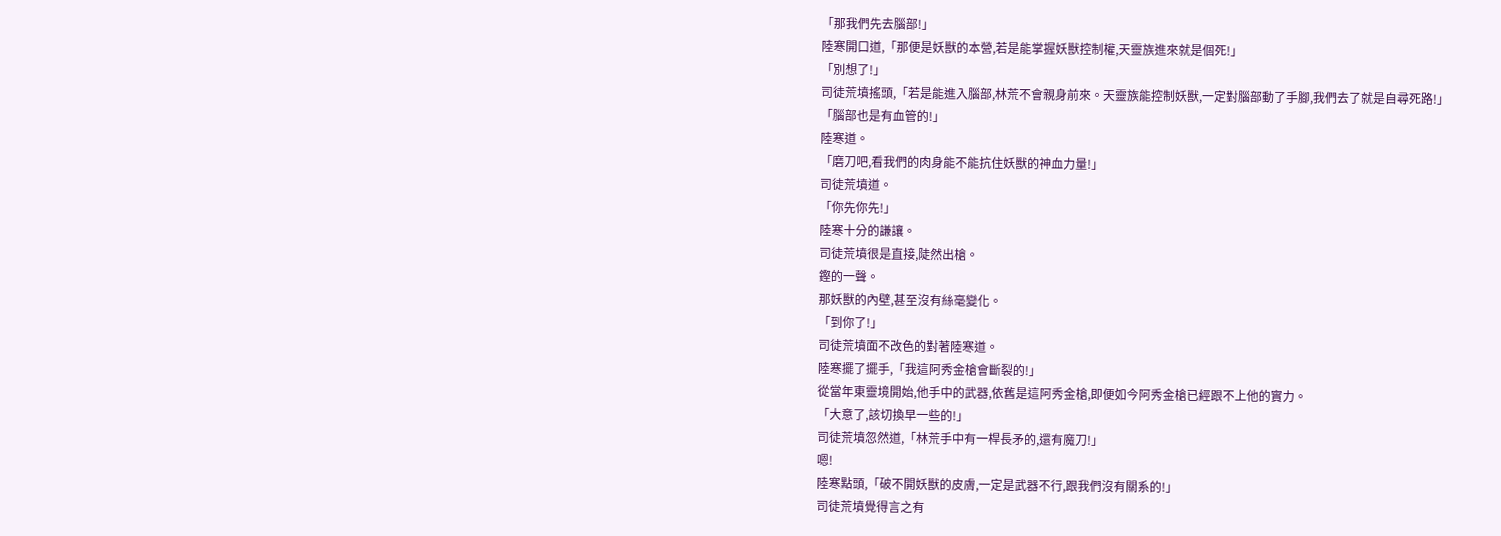「那我們先去腦部!」
陸寒開口道,「那便是妖獸的本營,若是能掌握妖獸控制權,天靈族進來就是個死!」
「別想了!」
司徒荒墳搖頭,「若是能進入腦部,林荒不會親身前來。天靈族能控制妖獸,一定對腦部動了手腳,我們去了就是自尋死路!」
「腦部也是有血管的!」
陸寒道。
「磨刀吧,看我們的肉身能不能抗住妖獸的神血力量!」
司徒荒墳道。
「你先你先!」
陸寒十分的謙讓。
司徒荒墳很是直接,陡然出槍。
鏗的一聲。
那妖獸的內壁,甚至沒有絲毫變化。
「到你了!」
司徒荒墳面不改色的對著陸寒道。
陸寒擺了擺手,「我這阿秀金槍會斷裂的!」
從當年東靈境開始,他手中的武器,依舊是這阿秀金槍,即便如今阿秀金槍已經跟不上他的實力。
「大意了,該切換早一些的!」
司徒荒墳忽然道,「林荒手中有一桿長矛的,還有魔刀!」
嗯!
陸寒點頭,「破不開妖獸的皮膚,一定是武器不行,跟我們沒有關系的!」
司徒荒墳覺得言之有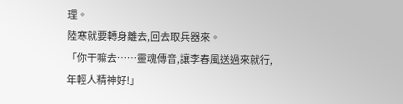理。
陸寒就要轉身離去,回去取兵器來。
「你干嘛去……靈魂傳音,讓李春風送過來就行,年輕人精神好!」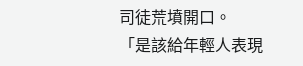司徒荒墳開口。
「是該給年輕人表現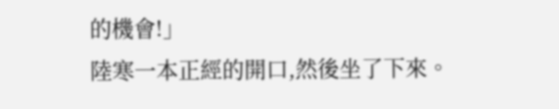的機會!」
陸寒一本正經的開口,然後坐了下來。